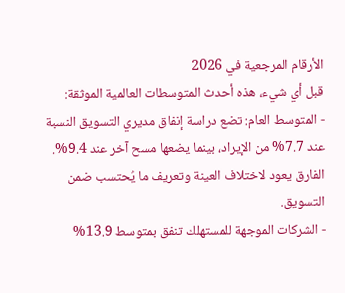الأرقام المرجعية في 2026
قبل أي شيء، هذه أحدث المتوسطات العالمية الموثقة:
- المتوسط العام: تضع دراسة إنفاق مديري التسويق النسبة عند 7.7% من الإيراد، بينما يضعها مسح آخر عند 9.4%. الفارق يعود لاختلاف العينة وتعريف ما يُحتسب ضمن التسويق.
- الشركات الموجهة للمستهلك تنفق بمتوسط 13.9%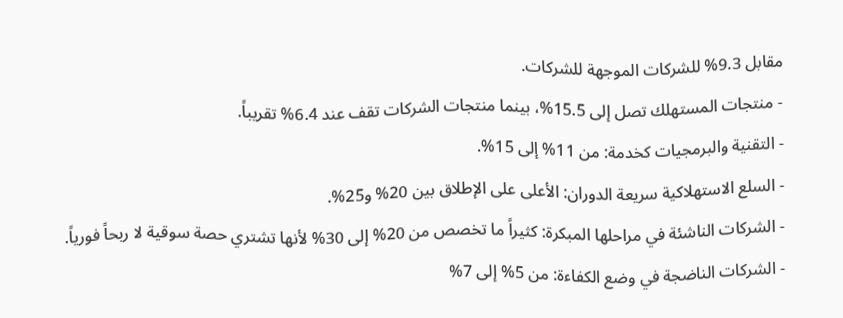مقابل 9.3% للشركات الموجهة للشركات.
- منتجات المستهلك تصل إلى 15.5%، بينما منتجات الشركات تقف عند 6.4% تقريباً.
- التقنية والبرمجيات كخدمة: من 11% إلى 15%.
- السلع الاستهلاكية سريعة الدوران: الأعلى على الإطلاق بين 20% و25%.
- الشركات الناشئة في مراحلها المبكرة: كثيراً ما تخصص من 20% إلى 30% لأنها تشتري حصة سوقية لا ربحاً فورياً.
- الشركات الناضجة في وضع الكفاءة: من 5% إلى 7%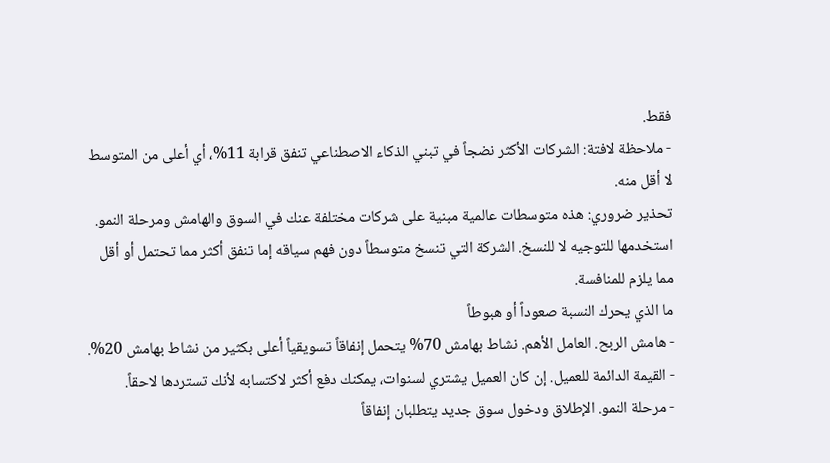فقط.
- ملاحظة لافتة: الشركات الأكثر نضجاً في تبني الذكاء الاصطناعي تنفق قرابة 11%، أي أعلى من المتوسط لا أقل منه.
تحذير ضروري: هذه متوسطات عالمية مبنية على شركات مختلفة عنك في السوق والهامش ومرحلة النمو. استخدمها للتوجيه لا للنسخ. الشركة التي تنسخ متوسطاً دون فهم سياقه إما تنفق أكثر مما تحتمل أو أقل مما يلزم للمنافسة.
ما الذي يحرك النسبة صعوداً أو هبوطاً
- هامش الربح. العامل الأهم. نشاط بهامش 70% يتحمل إنفاقاً تسويقياً أعلى بكثير من نشاط بهامش 20%.
- القيمة الدائمة للعميل. إن كان العميل يشتري لسنوات، يمكنك دفع أكثر لاكتسابه لأنك تستردها لاحقاً.
- مرحلة النمو. الإطلاق ودخول سوق جديد يتطلبان إنفاقاً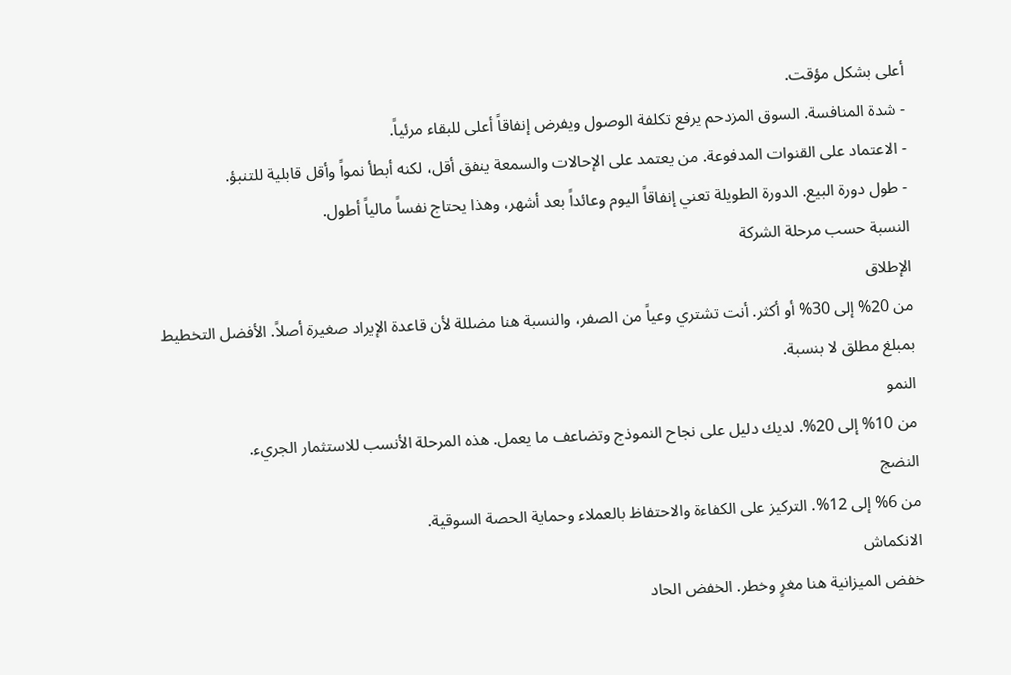أعلى بشكل مؤقت.
- شدة المنافسة. السوق المزدحم يرفع تكلفة الوصول ويفرض إنفاقاً أعلى للبقاء مرئياً.
- الاعتماد على القنوات المدفوعة. من يعتمد على الإحالات والسمعة ينفق أقل، لكنه أبطأ نمواً وأقل قابلية للتنبؤ.
- طول دورة البيع. الدورة الطويلة تعني إنفاقاً اليوم وعائداً بعد أشهر، وهذا يحتاج نفساً مالياً أطول.
النسبة حسب مرحلة الشركة
الإطلاق
من 20% إلى 30% أو أكثر. أنت تشتري وعياً من الصفر، والنسبة هنا مضللة لأن قاعدة الإيراد صغيرة أصلاً. الأفضل التخطيط بمبلغ مطلق لا بنسبة.
النمو
من 10% إلى 20%. لديك دليل على نجاح النموذج وتضاعف ما يعمل. هذه المرحلة الأنسب للاستثمار الجريء.
النضج
من 6% إلى 12%. التركيز على الكفاءة والاحتفاظ بالعملاء وحماية الحصة السوقية.
الانكماش
خفض الميزانية هنا مغرٍ وخطر. الخفض الحاد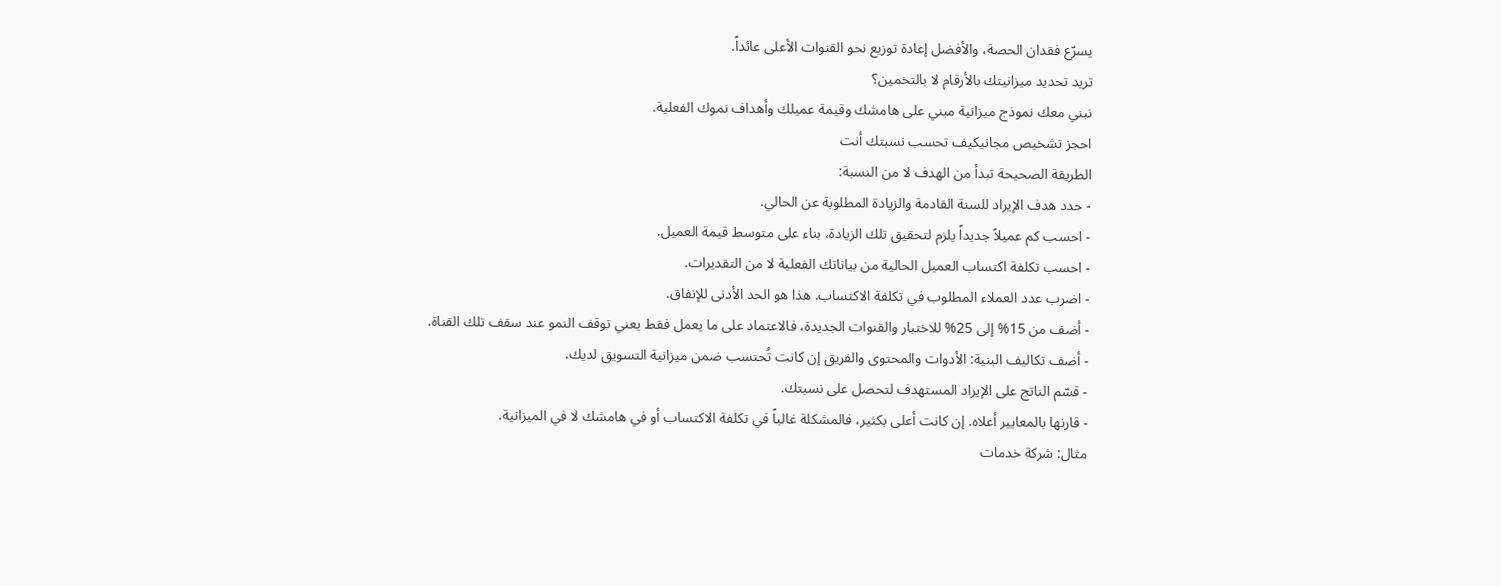يسرّع فقدان الحصة، والأفضل إعادة توزيع نحو القنوات الأعلى عائداً.
تريد تحديد ميزانيتك بالأرقام لا بالتخمين؟
نبني معك نموذج ميزانية مبني على هامشك وقيمة عميلك وأهداف نموك الفعلية.
احجز تشخيص مجانيكيف تحسب نسبتك أنت
الطريقة الصحيحة تبدأ من الهدف لا من النسبة:
- حدد هدف الإيراد للسنة القادمة والزيادة المطلوبة عن الحالي.
- احسب كم عميلاً جديداً يلزم لتحقيق تلك الزيادة، بناء على متوسط قيمة العميل.
- احسب تكلفة اكتساب العميل الحالية من بياناتك الفعلية لا من التقديرات.
- اضرب عدد العملاء المطلوب في تكلفة الاكتساب. هذا هو الحد الأدنى للإنفاق.
- أضف من 15% إلى 25% للاختبار والقنوات الجديدة، فالاعتماد على ما يعمل فقط يعني توقف النمو عند سقف تلك القناة.
- أضف تكاليف البنية: الأدوات والمحتوى والفريق إن كانت تُحتسب ضمن ميزانية التسويق لديك.
- قسّم الناتج على الإيراد المستهدف لتحصل على نسبتك.
- قارنها بالمعايير أعلاه. إن كانت أعلى بكثير، فالمشكلة غالباً في تكلفة الاكتساب أو في هامشك لا في الميزانية.
مثال: شركة خدمات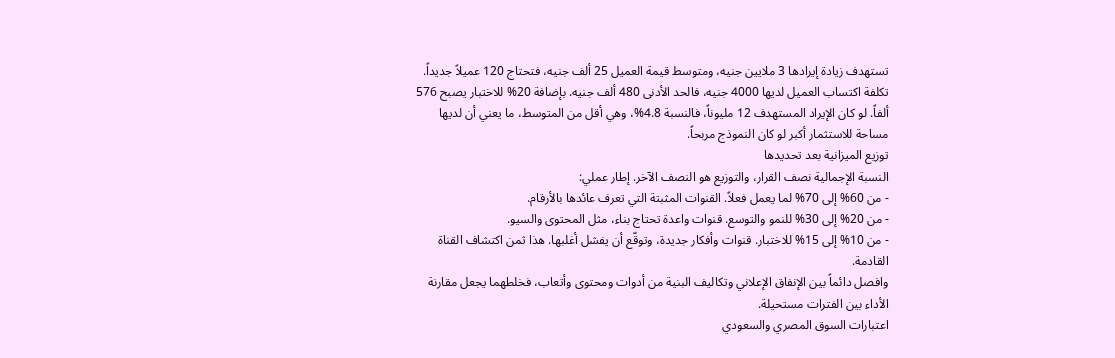تستهدف زيادة إيرادها 3 ملايين جنيه، ومتوسط قيمة العميل 25 ألف جنيه، فتحتاج 120 عميلاً جديداً. تكلفة اكتساب العميل لديها 4000 جنيه، فالحد الأدنى 480 ألف جنيه. بإضافة 20% للاختبار يصبح 576 ألفاً. لو كان الإيراد المستهدف 12 مليوناً، فالنسبة 4.8%، وهي أقل من المتوسط، ما يعني أن لديها مساحة للاستثمار أكبر لو كان النموذج مربحاً.
توزيع الميزانية بعد تحديدها
النسبة الإجمالية نصف القرار، والتوزيع هو النصف الآخر. إطار عملي:
- من 60% إلى 70% لما يعمل فعلاً. القنوات المثبتة التي تعرف عائدها بالأرقام.
- من 20% إلى 30% للنمو والتوسع. قنوات واعدة تحتاج بناء، مثل المحتوى والسيو.
- من 10% إلى 15% للاختبار. قنوات وأفكار جديدة، وتوقّع أن يفشل أغلبها. هذا ثمن اكتشاف القناة القادمة.
وافصل دائماً بين الإنفاق الإعلاني وتكاليف البنية من أدوات ومحتوى وأتعاب، فخلطهما يجعل مقارنة الأداء بين الفترات مستحيلة.
اعتبارات السوق المصري والسعودي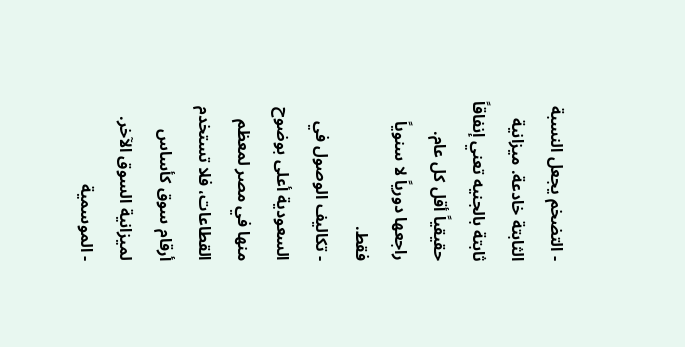- التضخم يجعل النسبة الثابتة خادعة. ميزانية ثابتة بالجنيه تعني إنفاقاً حقيقياً أقل كل عام. راجعها دورياً لا سنوياً فقط.
- تكاليف الوصول في السعودية أعلى بوضوح منها في مصر لمعظم القطاعات، فلا تستخدم أرقام سوق كأساس لميزانية السوق الآخر.
- الموسمية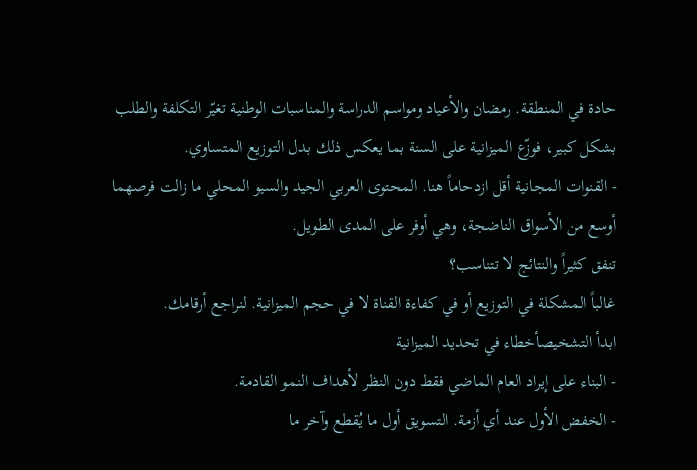حادة في المنطقة. رمضان والأعياد ومواسم الدراسة والمناسبات الوطنية تغيّر التكلفة والطلب بشكل كبير، فوزّع الميزانية على السنة بما يعكس ذلك بدل التوزيع المتساوي.
- القنوات المجانية أقل ازدحاماً هنا. المحتوى العربي الجيد والسيو المحلي ما زالت فرصهما أوسع من الأسواق الناضجة، وهي أوفر على المدى الطويل.
تنفق كثيراً والنتائج لا تتناسب؟
غالباً المشكلة في التوزيع أو في كفاءة القناة لا في حجم الميزانية. لنراجع أرقامك.
ابدأ التشخيصأخطاء في تحديد الميزانية
- البناء على إيراد العام الماضي فقط دون النظر لأهداف النمو القادمة.
- الخفض الأول عند أي أزمة. التسويق أول ما يُقطع وآخر ما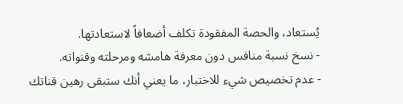يُستعاد، والحصة المفقودة تكلف أضعافاً لاستعادتها.
- نسخ نسبة منافس دون معرفة هامشه ومرحلته وقنواته.
- عدم تخصيص شيء للاختبار، ما يعني أنك ستبقى رهين قناتك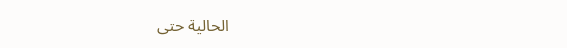الحالية حتى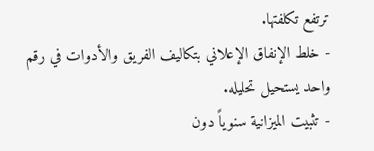ترتفع تكلفتها.
- خلط الإنفاق الإعلاني بتكاليف الفريق والأدوات في رقم واحد يستحيل تحليله.
- تثبيت الميزانية سنوياً دون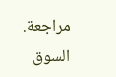مراجعة. السوق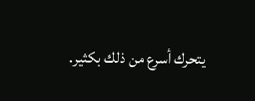يتحرك أسرع من ذلك بكثير.